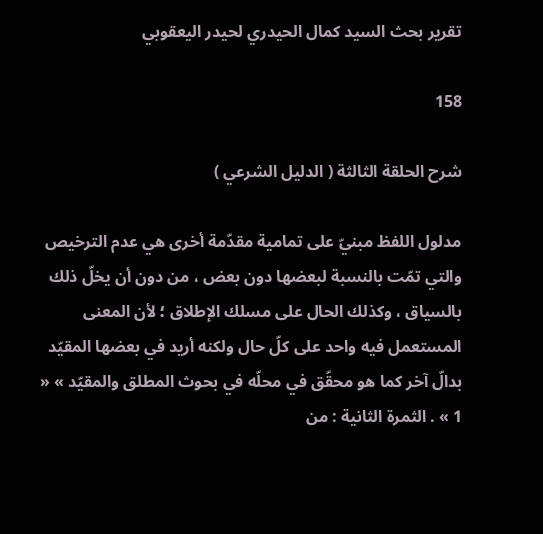تقرير بحث السيد كمال الحيدري لحيدر اليعقوبي

158

شرح الحلقة الثالثة ( الدليل الشرعي )

مدلول اللفظ مبنيّ على تمامية مقدّمة أخرى هي عدم الترخيص والتي تمّت بالنسبة لبعضها دون بعض ، من دون أن يخلّ ذلك بالسياق ، وكذلك الحال على مسلك الإطلاق ؛ لأن المعنى المستعمل فيه واحد على كلّ حال ولكنه أريد في بعضها المقيّد بدالّ آخر كما هو محقّق في محلّه في بحوث المطلق والمقيّد » « 1 » . الثمرة الثانية : من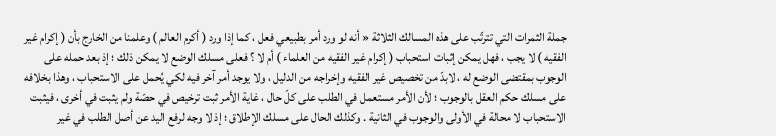جملة الثمرات التي تترتّب على هذه المسالك الثلاثة « أنه لو ورد أمر بطبيعي فعل ، كما إذا ورد ( أكرم العالم ) وعلمنا من الخارج بأن ( إكرام غير الفقيه ) لا يجب ، فهل يمكن إثبات استحباب ( إكرام غير الفقيه من العلماء ) أم لا ؟ فعلى مسلك الوضع لا يمكن ذلك ؛ إذ بعد حمله على الوجوب بمقتضى الوضع له ، لابدّ من تخصيص غير الفقيه وإخراجه من الدليل ، ولا يوجد أمر آخر فيه لكي يُحمل على الاستحباب ، وهذا بخلافه على مسلك حكم العقل بالوجوب ؛ لأن الأمر مستعمل في الطلب على كلّ حال ، غاية الأمر ثبت ترخيص في حصّة ولم يثبت في أخرى ، فيثبت الاستحباب لا محالة في الأولى والوجوب في الثانية . وكذلك الحال على مسلك الإطلاق ؛ إذ لا وجه لرفع اليد عن أصل الطلب في غير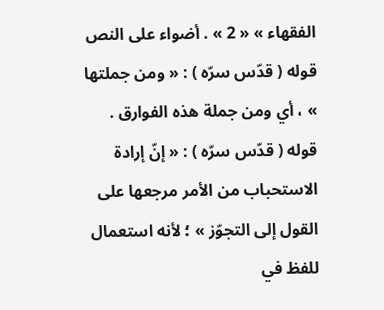الفقهاء » « 2 » . أضواء على النص قوله ( قدّس سرّه ) : « ومن جملتها » ، أي ومن جملة هذه الفوارق . قوله ( قدّس سرّه ) : « إنّ إرادة الاستحباب من الأمر مرجعها على القول إلى التجوّز » ؛ لأنه استعمال للفظ في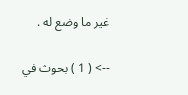غير ما وضع له .

--> ( 1 ) بحوث في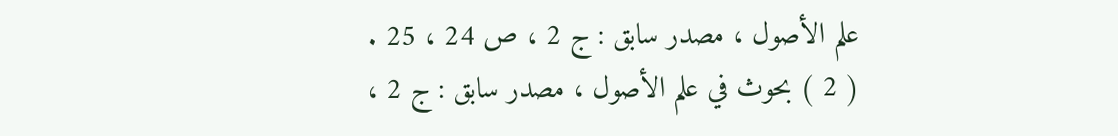علم الأصول ، مصدر سابق : ج 2 ، ص 24 ، 25 . ( 2 ) بحوث في علم الأصول ، مصدر سابق : ج 2 ،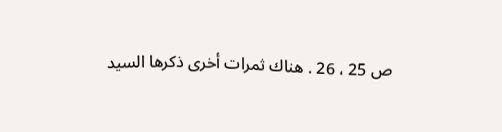ص 25 ، 26 . هناك ثمرات أخرى ذكرها السيد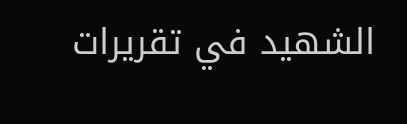الشهيد في تقريرات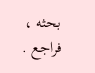بحثه ، فراجع .